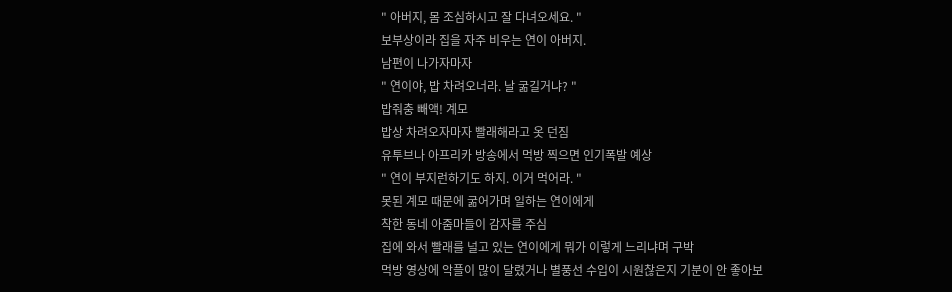" 아버지, 몸 조심하시고 잘 다녀오세요. "
보부상이라 집을 자주 비우는 연이 아버지.
남편이 나가자마자
" 연이야, 밥 차려오너라. 날 굶길거냐? "
밥줘충 빼액! 계모
밥상 차려오자마자 빨래해라고 옷 던짐
유투브나 아프리카 방송에서 먹방 찍으면 인기폭발 예상
" 연이 부지런하기도 하지. 이거 먹어라. "
못된 계모 때문에 굶어가며 일하는 연이에게
착한 동네 아줌마들이 감자를 주심
집에 와서 빨래를 널고 있는 연이에게 뭐가 이렇게 느리냐며 구박
먹방 영상에 악플이 많이 달렸거나 별풍선 수입이 시원찮은지 기분이 안 좋아보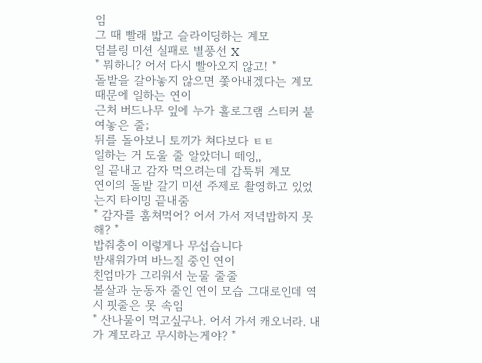임
그 때 빨래 밟고 슬라이딩하는 계모
덤블링 미션 실패로 별풍선 X
" 뭐하니? 어서 다시 빨아오지 않고! "
돌밭을 갈아놓지 않으면 쫓아내겠다는 계모 때문에 일하는 연이
근처 버드나무 잎에 누가 홀로그램 스티커 붙여놓은 줄;
뒤를 돌아보니 토끼가 쳐다보다 ㅌㅌ
일하는 거 도울 줄 알았더니 떼잉,,
일 끝내고 감자 먹으려는데 갑툭튀 계모
연이의 돌밭 갈기 미션 주제로 촬영하고 있었는지 타이밍 끝내줌
" 감자를 훔쳐먹어? 어서 가서 저녁밥하지 못해? "
밥줘충이 이렇게나 무섭습니다
밤새워가며 바느질 중인 연이
친엄마가 그리워서 눈물 줄줄
볼살과 눈동자 줄인 연이 모습 그대로인데 역시 핏줄은 못 속임
" 산나물이 먹고싶구나. 어서 가서 캐오너라. 내가 계모라고 무시하는게야? "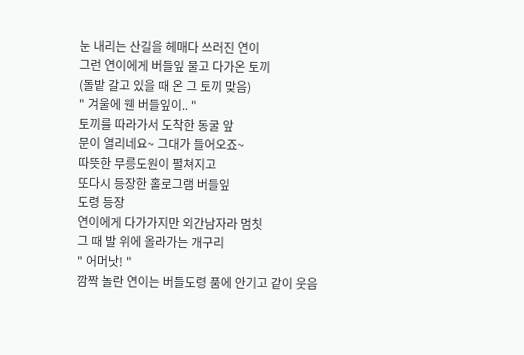눈 내리는 산길을 헤매다 쓰러진 연이
그런 연이에게 버들잎 물고 다가온 토끼
(돌밭 갈고 있을 때 온 그 토끼 맞음)
" 겨울에 웬 버들잎이.. "
토끼를 따라가서 도착한 동굴 앞
문이 열리네요~ 그대가 들어오죠~
따뜻한 무릉도원이 펼쳐지고
또다시 등장한 홀로그램 버들잎
도령 등장
연이에게 다가가지만 외간남자라 멈칫
그 때 발 위에 올라가는 개구리
" 어머낫! "
깜짝 놀란 연이는 버들도령 품에 안기고 같이 웃음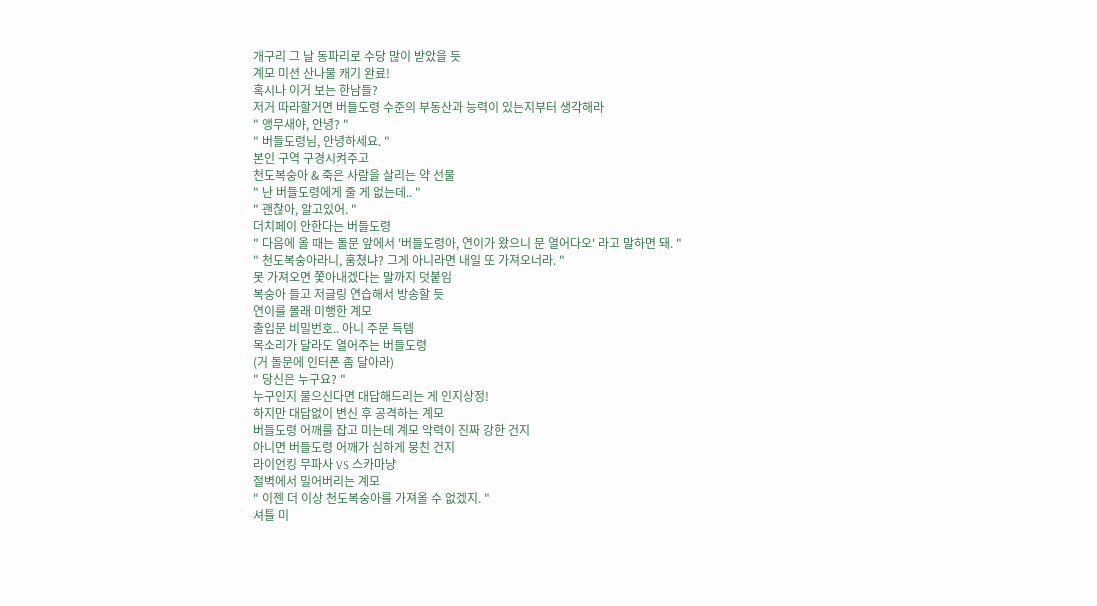개구리 그 날 동파리로 수당 많이 받았을 듯
계모 미션 산나물 캐기 완료!
혹시나 이거 보는 한남들?
저거 따라할거면 버들도령 수준의 부동산과 능력이 있는지부터 생각해라
" 앵무새야, 안녕? "
" 버들도령님, 안녕하세요. "
본인 구역 구경시켜주고
천도복숭아 & 죽은 사람을 살리는 약 선물
" 난 버들도령에게 줄 게 없는데.. "
" 괜찮아, 알고있어. "
더치페이 안한다는 버들도령
" 다음에 올 때는 돌문 앞에서 '버들도령아, 연이가 왔으니 문 열어다오' 라고 말하면 돼. "
" 천도복숭아라니, 훔쳤냐? 그게 아니라면 내일 또 가져오너라. "
못 가져오면 쫓아내겠다는 말까지 덧붙임
복숭아 들고 저글링 연습해서 방송할 듯
연이를 몰래 미행한 계모
출입문 비밀번호.. 아니 주문 득템
목소리가 달라도 열어주는 버들도령
(거 돌문에 인터폰 좀 달아라)
" 당신은 누구요? "
누구인지 물으신다면 대답해드리는 게 인지상정!
하지만 대답없이 변신 후 공격하는 계모
버들도령 어깨를 잡고 미는데 계모 악력이 진짜 강한 건지
아니면 버들도령 어깨가 심하게 뭉친 건지
라이언킹 무파사 VS 스카마냥
절벽에서 밀어버리는 계모
" 이젠 더 이상 천도복숭아를 가져올 수 없겠지. "
셔틀 미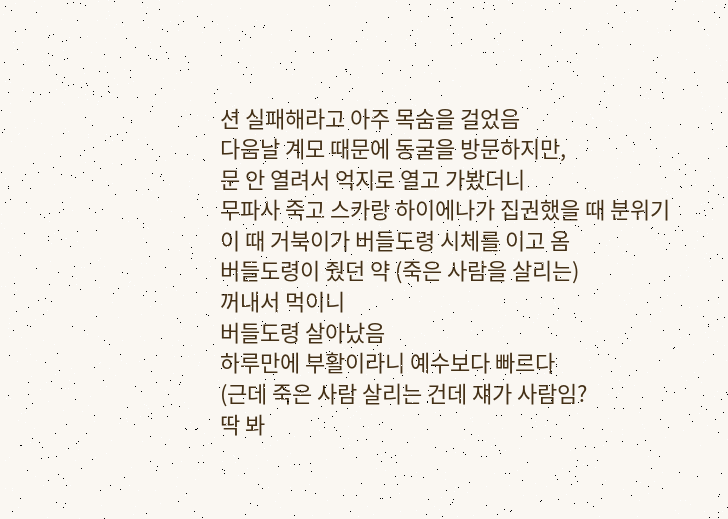션 실패해라고 아주 목숨을 걸었음
다음날 계모 때문에 동굴을 방문하지만,
문 안 열려서 억지로 열고 가봤더니
무파사 죽고 스카랑 하이에나가 집권했을 때 분위기
이 때 거북이가 버들도령 시체를 이고 옴
버들도령이 줬던 약 (죽은 사람을 살리는)
꺼내서 먹이니
버들도령 살아났음
하루만에 부활이라니 예수보다 빠르다
(근데 죽은 사람 살리는 건데 쟤가 사람임?
딱 봐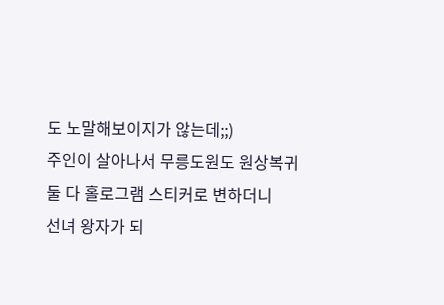도 노말해보이지가 않는데;;)
주인이 살아나서 무릉도원도 원상복귀
둘 다 홀로그램 스티커로 변하더니
선녀 왕자가 되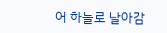어 하늘로 날아감